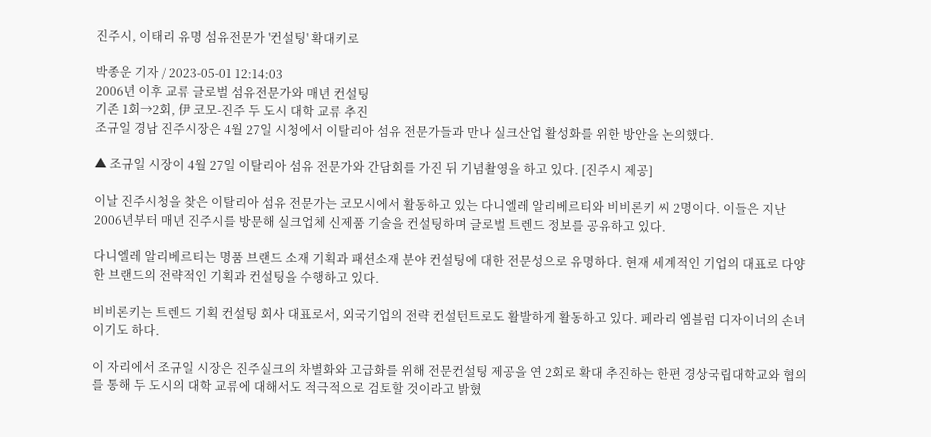진주시, 이태리 유명 섬유전문가 '컨설팅' 확대키로

박종운 기자 / 2023-05-01 12:14:03
2006년 이후 교류 글로벌 섬유전문가와 매년 컨설팅
기존 1회→2회, 伊 코모-진주 두 도시 대학 교류 추진
조규일 경남 진주시장은 4월 27일 시청에서 이탈리아 섬유 전문가들과 만나 실크산업 활성화를 위한 방안을 논의했다.

▲ 조규일 시장이 4월 27일 이탈리아 섬유 전문가와 간담회를 가진 뒤 기념촬영을 하고 있다. [진주시 제공]

이날 진주시청을 찾은 이탈리아 섬유 전문가는 코모시에서 활동하고 있는 다니엘레 알리베르티와 비비론키 씨 2명이다. 이들은 지난 2006년부터 매년 진주시를 방문해 실크업체 신제품 기술을 컨설팅하며 글로벌 트렌드 정보를 공유하고 있다.

다니엘레 알리베르티는 명품 브랜드 소재 기획과 패션소재 분야 컨설팅에 대한 전문성으로 유명하다. 현재 세계적인 기업의 대표로 다양한 브랜드의 전략적인 기획과 컨설팅을 수행하고 있다.

비비론키는 트렌드 기획 컨설팅 회사 대표로서, 외국기업의 전략 컨설턴트로도 활발하게 활동하고 있다. 페라리 엠블럼 디자이너의 손녀이기도 하다.

이 자리에서 조규일 시장은 진주실크의 차별화와 고급화를 위해 전문컨설팅 제공을 연 2회로 확대 추진하는 한편 경상국립대학교와 협의를 통해 두 도시의 대학 교류에 대해서도 적극적으로 검토할 것이라고 밝혔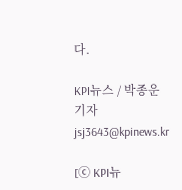다.

KPI뉴스 / 박종운 기자 jsj3643@kpinews.kr

[ⓒ KPI뉴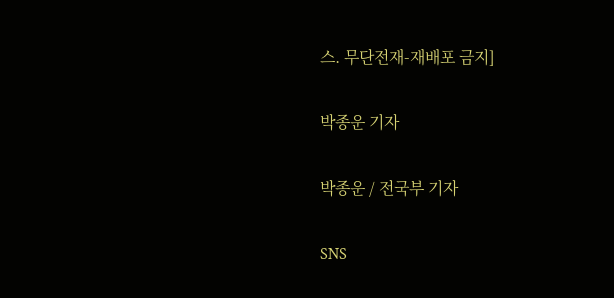스. 무단전재-재배포 금지]

박종운 기자

박종운 / 전국부 기자

SNS